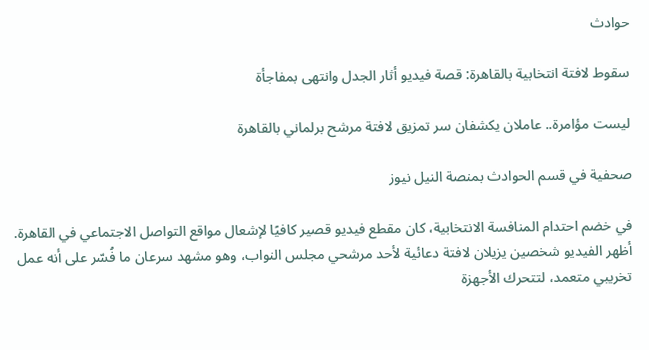حوادث

سقوط لافتة انتخابية بالقاهرة: قصة فيديو أثار الجدل وانتهى بمفاجأة

ليست مؤامرة.. عاملان يكشفان سر تمزيق لافتة مرشح برلماني بالقاهرة

صحفية في قسم الحوادث بمنصة النيل نيوز

في خضم احتدام المنافسة الانتخابية، كان مقطع فيديو قصير كافيًا لإشعال مواقع التواصل الاجتماعي في القاهرة. أظهر الفيديو شخصين يزيلان لافتة دعائية لأحد مرشحي مجلس النواب، وهو مشهد سرعان ما فُسّر على أنه عمل تخريبي متعمد، لتتحرك الأجهزة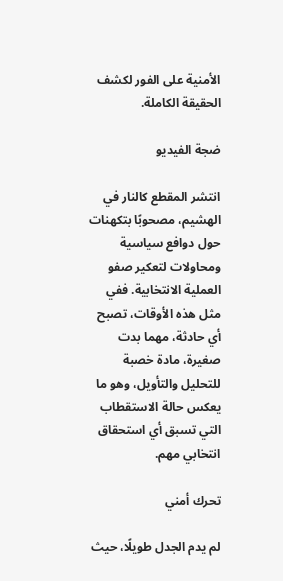الأمنية على الفور لكشف الحقيقة الكاملة.

ضجة الفيديو

انتشر المقطع كالنار في الهشيم، مصحوبًا بتكهنات حول دوافع سياسية ومحاولات لتعكير صفو العملية الانتخابية. ففي مثل هذه الأوقات، تصبح أي حادثة، مهما بدت صغيرة، مادة خصبة للتحليل والتأويل، وهو ما يعكس حالة الاستقطاب التي تسبق أي استحقاق انتخابي مهم.

تحرك أمني

لم يدم الجدل طويلًا، حيث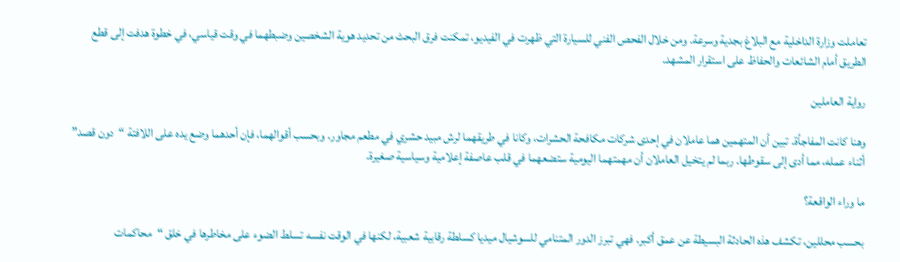تعاملت وزارة الداخلية مع البلاغ بجدية وسرعة. ومن خلال الفحص الفني للسيارة التي ظهرت في الفيديو، تمكنت فرق البحث من تحديد هوية الشخصين وضبطهما في وقت قياسي، في خطوة هدفت إلى قطع الطريق أمام الشائعات والحفاظ على استقرار المشهد.

رواية العاملين

وهنا كانت المفاجأة. تبين أن المتهمين هما عاملان في إحدى شركات مكافحة الحشرات، وكانا في طريقهما لرش مبيد حشري في مطعم مجاور. وبحسب أقوالهما، فإن أحدهما وضع يده على اللافتة “دون قصد” أثناء عمله، مما أدى إلى سقوطها. ربما لم يتخيل العاملان أن مهمتهما اليومية ستضعهما في قلب عاصفة إعلامية وسياسية صغيرة.

ما وراء الواقعة؟

بحسب محللين، تكشف هذه الحادثة البسيطة عن عمق أكبر. فهي تبرز الدور المتنامي للسوشيال ميديا كسلطة رقابية شعبية، لكنها في الوقت نفسه تسلط الضوء على مخاطرها في خلق “محاكمات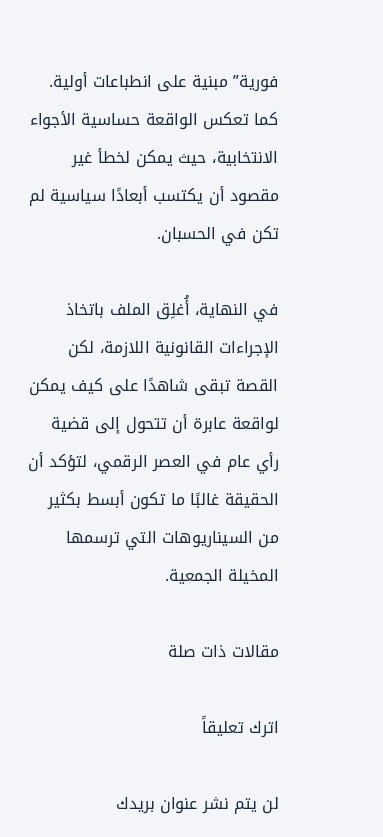فورية” مبنية على انطباعات أولية. كما تعكس الواقعة حساسية الأجواء الانتخابية، حيث يمكن لخطأ غير مقصود أن يكتسب أبعادًا سياسية لم تكن في الحسبان.

في النهاية، أُغلِق الملف باتخاذ الإجراءات القانونية اللازمة، لكن القصة تبقى شاهدًا على كيف يمكن لواقعة عابرة أن تتحول إلى قضية رأي عام في العصر الرقمي، لتؤكد أن الحقيقة غالبًا ما تكون أبسط بكثير من السيناريوهات التي ترسمها المخيلة الجمعية.

مقالات ذات صلة

اترك تعليقاً

لن يتم نشر عنوان بريدك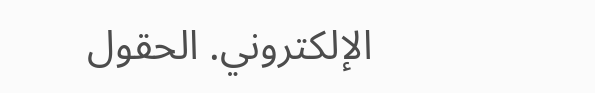الإلكتروني. الحقول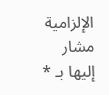الإلزامية مشار إليها بـ *